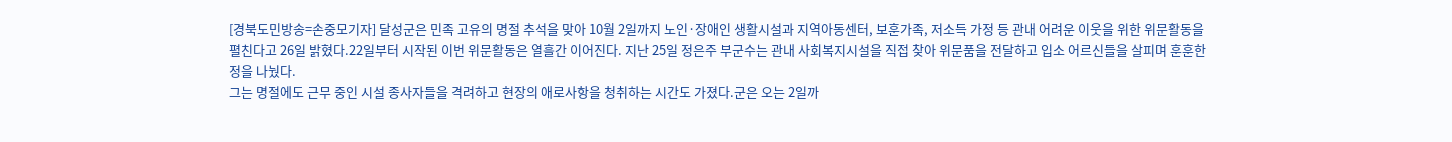[경북도민방송=손중모기자] 달성군은 민족 고유의 명절 추석을 맞아 10월 2일까지 노인·장애인 생활시설과 지역아동센터, 보훈가족, 저소득 가정 등 관내 어려운 이웃을 위한 위문활동을 펼친다고 26일 밝혔다.22일부터 시작된 이번 위문활동은 열흘간 이어진다. 지난 25일 정은주 부군수는 관내 사회복지시설을 직접 찾아 위문품을 전달하고 입소 어르신들을 살피며 훈훈한 정을 나눴다.
그는 명절에도 근무 중인 시설 종사자들을 격려하고 현장의 애로사항을 청취하는 시간도 가졌다.군은 오는 2일까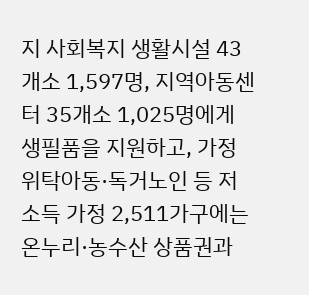지 사회복지 생활시설 43개소 1,597명, 지역아동센터 35개소 1,025명에게 생필품을 지원하고, 가정위탁아동·독거노인 등 저소득 가정 2,511가구에는 온누리·농수산 상품권과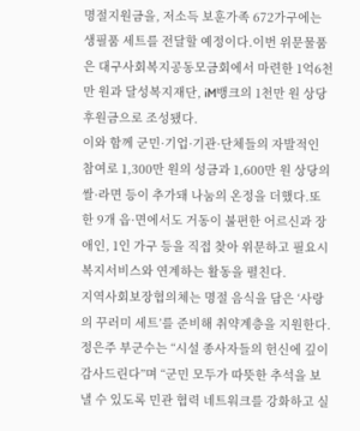명절지원금을, 저소득 보훈가족 672가구에는 생필품 세트를 전달할 예정이다.이번 위문물품은 대구사회복지공동모금회에서 마련한 1억6천만 원과 달성복지재단, iM뱅크의 1천만 원 상당 후원금으로 조성됐다.
이와 함께 군민·기업·기관·단체들의 자발적인 참여로 1,300만 원의 성금과 1,600만 원 상당의 쌀·라면 등이 추가돼 나눔의 온정을 더했다.또한 9개 읍·면에서도 거동이 불편한 어르신과 장애인, 1인 가구 등을 직접 찾아 위문하고 필요시 복지서비스와 연계하는 활동을 펼친다.
지역사회보장협의체는 명절 음식을 담은 ‘사랑의 꾸러미 세트’를 준비해 취약계층을 지원한다.정은주 부군수는 “시설 종사자들의 헌신에 깊이 감사드린다”며 “군민 모두가 따뜻한 추석을 보낼 수 있도록 민관 협력 네트워크를 강화하고 실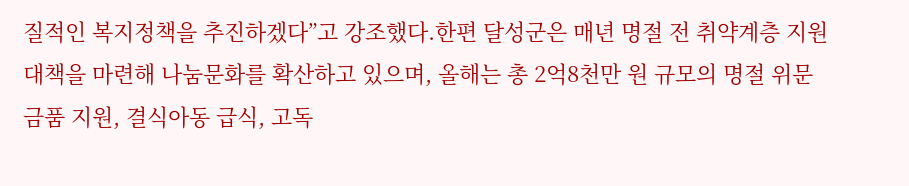질적인 복지정책을 추진하겠다”고 강조했다.한편 달성군은 매년 명절 전 취약계층 지원대책을 마련해 나눔문화를 확산하고 있으며, 올해는 총 2억8천만 원 규모의 명절 위문금품 지원, 결식아동 급식, 고독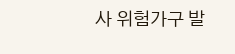사 위험가구 발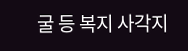굴 등 복지 사각지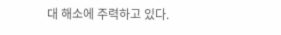대 해소에 주력하고 있다.